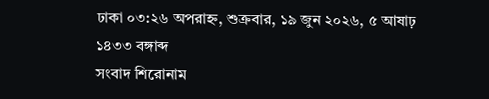ঢাকা ০৩:২৬ অপরাহ্ন, শুক্রবার, ১৯ জুন ২০২৬, ৫ আষাঢ় ১৪৩৩ বঙ্গাব্দ
সংবাদ শিরোনাম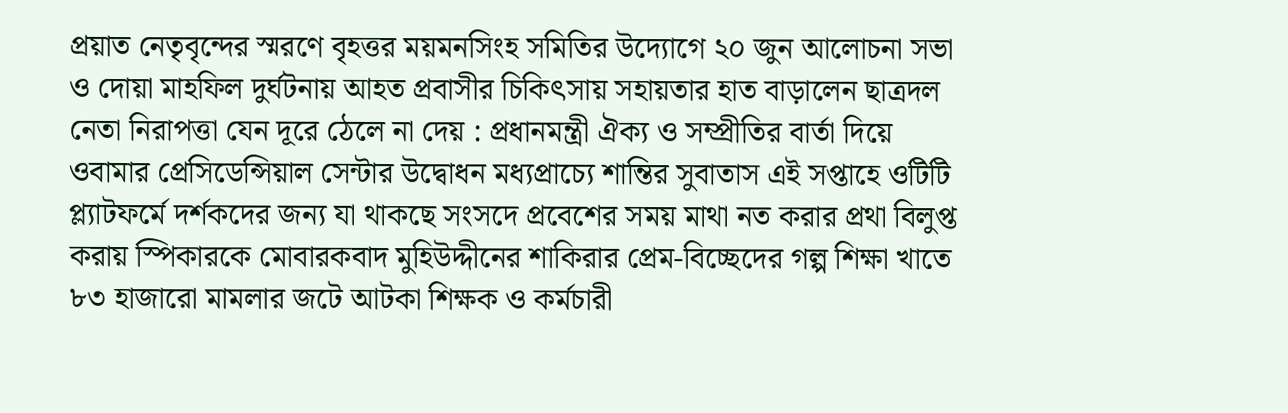প্রয়াত নেতৃবৃন্দের স্মরণে বৃহত্তর ময়মনসিংহ সমিতির উদ্যোগে ২০ জুন আলোচনা সভা ও দোয়া মাহফিল দুর্ঘটনায় আহত প্রবাসীর চিকিৎসায় সহায়তার হাত বাড়ালেন ছাত্রদল নেতা নিরাপত্তা যেন দূরে ঠেলে না দেয় : প্রধানমন্ত্রী ঐক্য ও সম্প্রীতির বার্তা দিয়ে ওবামার প্রেসিডেন্সিয়াল সেন্টার উদ্বোধন মধ্যপ্রাচ্যে শান্তির সুবাতাস এই সপ্তাহে ওটিটি প্ল্যাটফর্মে দর্শকদের জন্য যা থাকছে সংসদে প্রবেশের সময় মাথা নত করার প্রথা বিলুপ্ত করায় স্পিকারকে মোবারকবাদ মুহিউদ্দীনের শাকিরার প্রেম-বিচ্ছেদের গল্প শিক্ষা খাতে ৮৩ হাজারো মামলার জটে আটকা শিক্ষক ও কর্মচারী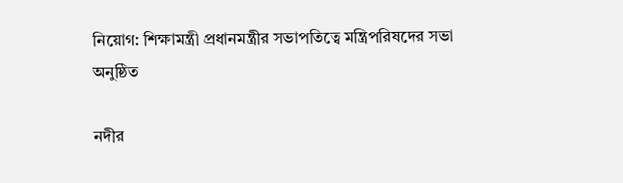নিয়োগ: শিক্ষামন্ত্রী প্রধানমন্ত্রীর সভাপতিত্বে মন্ত্রিপরিষদের সভা অনুষ্ঠিত

নদীর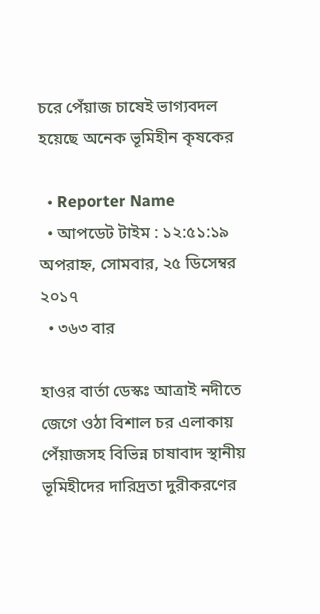চরে পেঁয়াজ চাষেই ভাগ্যবদল হয়েছে অনেক ভূমিহীন কৃষকের

  • Reporter Name
  • আপডেট টাইম : ১২:৫১:১৯ অপরাহ্ন, সোমবার, ২৫ ডিসেম্বর ২০১৭
  • ৩৬৩ বার

হাওর বার্তা ডেস্কঃ আত্রাই নদীতে জেগে ওঠা বিশাল চর এলাকায় পেঁয়াজসহ বিভিন্ন চাষাবাদ স্থানীয় ভূমিহীদের দারিদ্রতা দুরীকরণের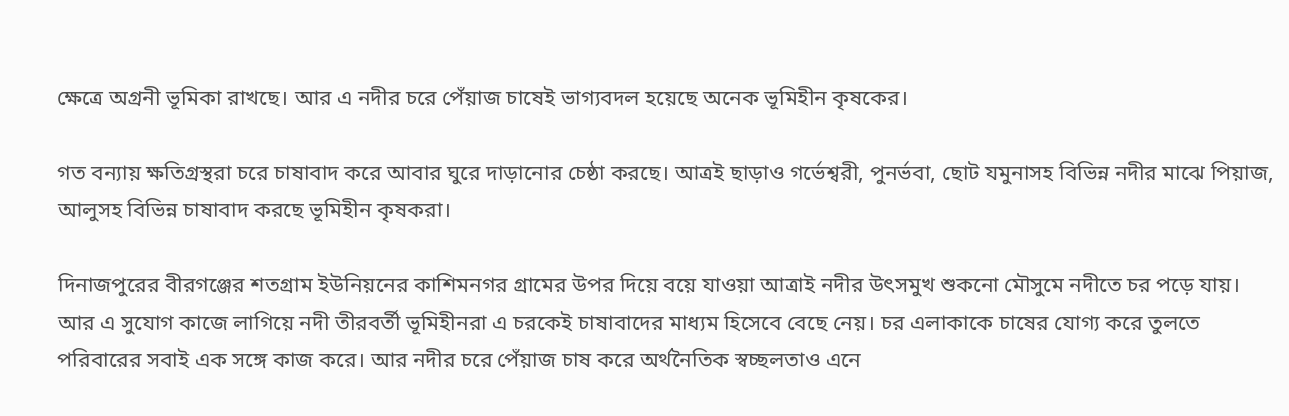ক্ষেত্রে অগ্রনী ভূমিকা রাখছে। আর এ নদীর চরে পেঁয়াজ চাষেই ভাগ্যবদল হয়েছে অনেক ভূমিহীন কৃষকের।

গত বন্যায় ক্ষতিগ্রস্থরা চরে চাষাবাদ করে আবার ঘুরে দাড়ানোর চেষ্ঠা করছে। আত্রই ছাড়াও গর্ভেশ্বরী, পুনর্ভবা, ছোট যমুনাসহ বিভিন্ন নদীর মাঝে পিয়াজ, আলুসহ বিভিন্ন চাষাবাদ করছে ভূমিহীন কৃষকরা।

দিনাজপুরের বীরগঞ্জের শতগ্রাম ইউনিয়নের কাশিমনগর গ্রামের উপর দিয়ে বয়ে যাওয়া আত্রাই নদীর উৎসমুখ শুকনো মৌসুমে নদীতে চর পড়ে যায়। আর এ সুযোগ কাজে লাগিয়ে নদী তীরবর্তী ভূমিহীনরা এ চরকেই চাষাবাদের মাধ্যম হিসেবে বেছে নেয়। চর এলাকাকে চাষের যোগ্য করে তুলতে পরিবারের সবাই এক সঙ্গে কাজ করে। আর নদীর চরে পেঁয়াজ চাষ করে অর্থনৈতিক স্বচ্ছলতাও এনে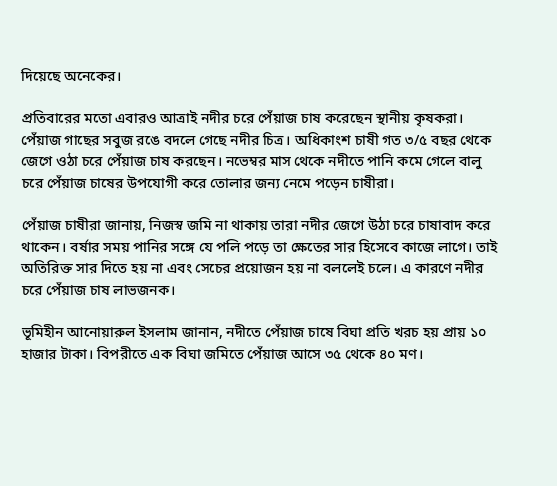দিয়েছে অনেকের।

প্রতিবারের মতো এবারও আত্রাই নদীর চরে পেঁয়াজ চাষ করেছেন স্থানীয় কৃষকরা। পেঁয়াজ গাছের সবুজ রঙে বদলে গেছে নদীর চিত্র। অধিকাংশ চাষী গত ৩/৫ বছর থেকে জেগে ওঠা চরে পেঁয়াজ চাষ করছেন। নভেম্বর মাস থেকে নদীতে পানি কমে গেলে বালু চরে পেঁয়াজ চাষের উপযোগী করে তোলার জন্য নেমে পড়েন চাষীরা।

পেঁয়াজ চাষীরা জানায়, নিজস্ব জমি না থাকায় তারা নদীর জেগে উঠা চরে চাষাবাদ করে থাকেন। বর্ষার সময় পানির সঙ্গে যে পলি পড়ে তা ক্ষেতের সার হিসেবে কাজে লাগে। তাই অতিরিক্ত সার দিতে হয় না এবং সেচের প্রয়োজন হয় না বললেই চলে। এ কারণে নদীর চরে পেঁয়াজ চাষ লাভজনক।

ভূমিহীন আনোয়ারুল ইসলাম জানান, নদীতে পেঁয়াজ চাষে বিঘা প্রতি খরচ হয় প্রায় ১০ হাজার টাকা। বিপরীতে এক বিঘা জমিতে পেঁয়াজ আসে ৩৫ থেকে ৪০ মণ।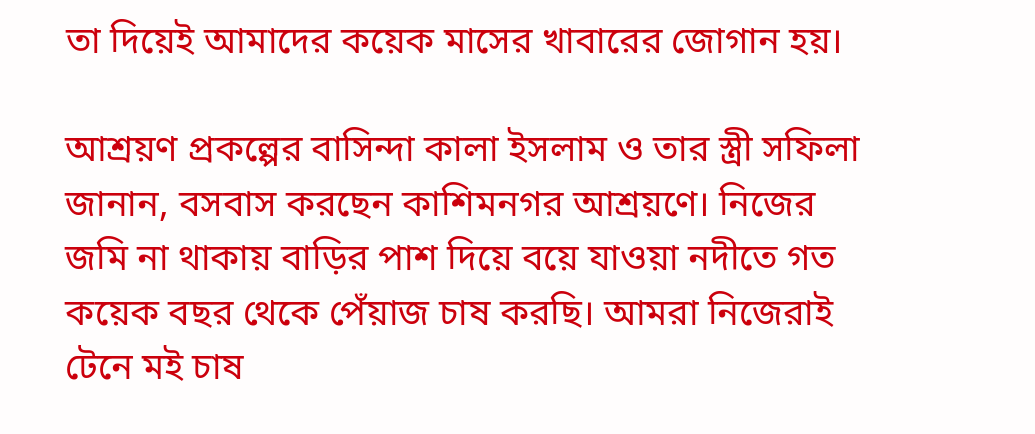তা দিয়েই আমাদের কয়েক মাসের খাবারের জোগান হয়।

আশ্রয়ণ প্রকল্পের বাসিন্দা কালা ইসলাম ও তার স্ত্রী সফিলা জানান, বসবাস করছেন কাশিমনগর আশ্রয়ণে। নিজের জমি না থাকায় বাড়ির পাশ দিয়ে বয়ে যাওয়া নদীতে গত কয়েক বছর থেকে পেঁয়াজ চাষ করছি। আমরা নিজেরাই টেনে মই চাষ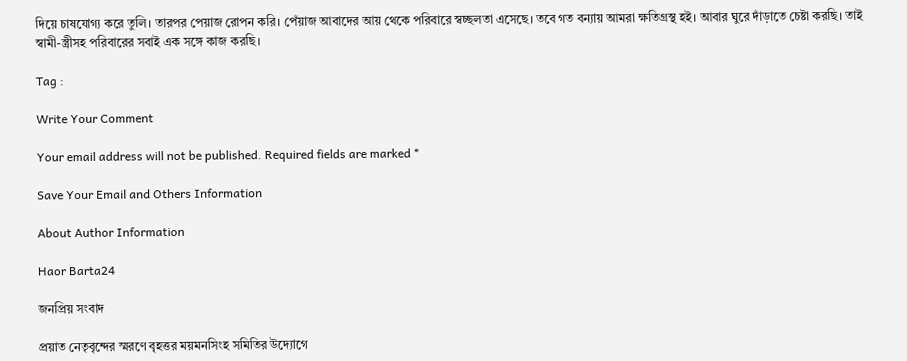দিয়ে চাষযোগ্য করে তুলি। তারপর পেয়াজ রোপন করি। পেঁয়াজ আবাদের আয় থেকে পরিবারে স্বচ্ছলতা এসেছে। তবে গত বন্যায় আমরা ক্ষতিগ্রস্থ হই। আবার ঘুরে দাঁড়াতে চেষ্টা করছি। তাই স্বামী-স্ত্রীসহ পরিবারের সবাই এক সঙ্গে কাজ করছি।

Tag :

Write Your Comment

Your email address will not be published. Required fields are marked *

Save Your Email and Others Information

About Author Information

Haor Barta24

জনপ্রিয় সংবাদ

প্রয়াত নেতৃবৃন্দের স্মরণে বৃহত্তর ময়মনসিংহ সমিতির উদ্যোগে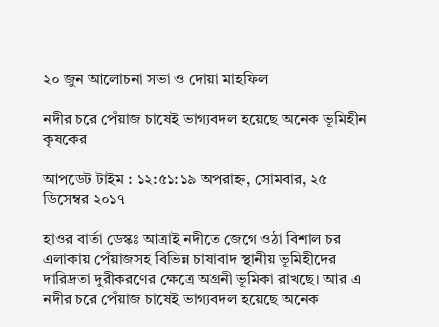২০ জুন আলোচনা সভা ও দোয়া মাহফিল

নদীর চরে পেঁয়াজ চাষেই ভাগ্যবদল হয়েছে অনেক ভূমিহীন কৃষকের

আপডেট টাইম : ১২:৫১:১৯ অপরাহ্ন, সোমবার, ২৫ ডিসেম্বর ২০১৭

হাওর বার্তা ডেস্কঃ আত্রাই নদীতে জেগে ওঠা বিশাল চর এলাকায় পেঁয়াজসহ বিভিন্ন চাষাবাদ স্থানীয় ভূমিহীদের দারিদ্রতা দুরীকরণের ক্ষেত্রে অগ্রনী ভূমিকা রাখছে। আর এ নদীর চরে পেঁয়াজ চাষেই ভাগ্যবদল হয়েছে অনেক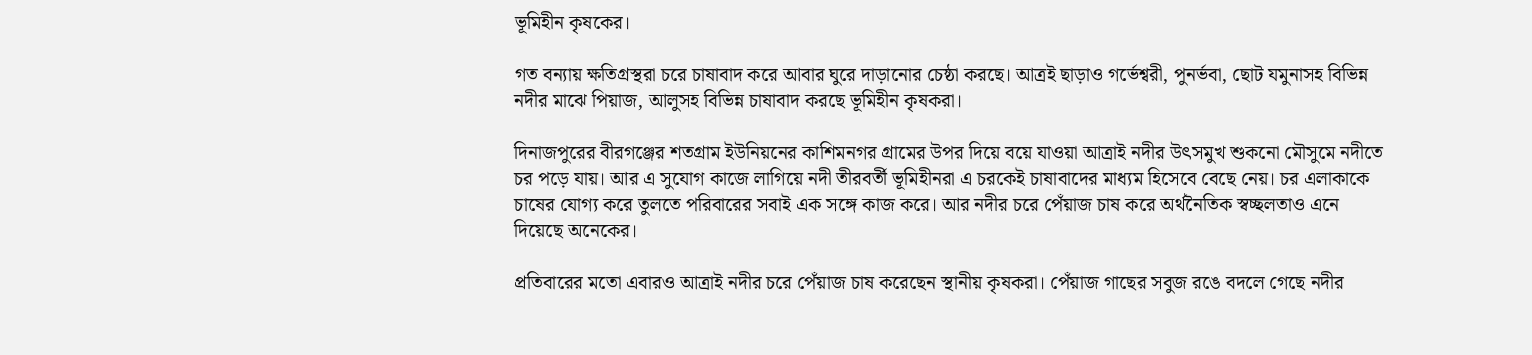ভূমিহীন কৃষকের।

গত বন্যায় ক্ষতিগ্রস্থরা চরে চাষাবাদ করে আবার ঘুরে দাড়ানোর চেষ্ঠা করছে। আত্রই ছাড়াও গর্ভেশ্বরী, পুনর্ভবা, ছোট যমুনাসহ বিভিন্ন নদীর মাঝে পিয়াজ, আলুসহ বিভিন্ন চাষাবাদ করছে ভূমিহীন কৃষকরা।

দিনাজপুরের বীরগঞ্জের শতগ্রাম ইউনিয়নের কাশিমনগর গ্রামের উপর দিয়ে বয়ে যাওয়া আত্রাই নদীর উৎসমুখ শুকনো মৌসুমে নদীতে চর পড়ে যায়। আর এ সুযোগ কাজে লাগিয়ে নদী তীরবর্তী ভূমিহীনরা এ চরকেই চাষাবাদের মাধ্যম হিসেবে বেছে নেয়। চর এলাকাকে চাষের যোগ্য করে তুলতে পরিবারের সবাই এক সঙ্গে কাজ করে। আর নদীর চরে পেঁয়াজ চাষ করে অর্থনৈতিক স্বচ্ছলতাও এনে দিয়েছে অনেকের।

প্রতিবারের মতো এবারও আত্রাই নদীর চরে পেঁয়াজ চাষ করেছেন স্থানীয় কৃষকরা। পেঁয়াজ গাছের সবুজ রঙে বদলে গেছে নদীর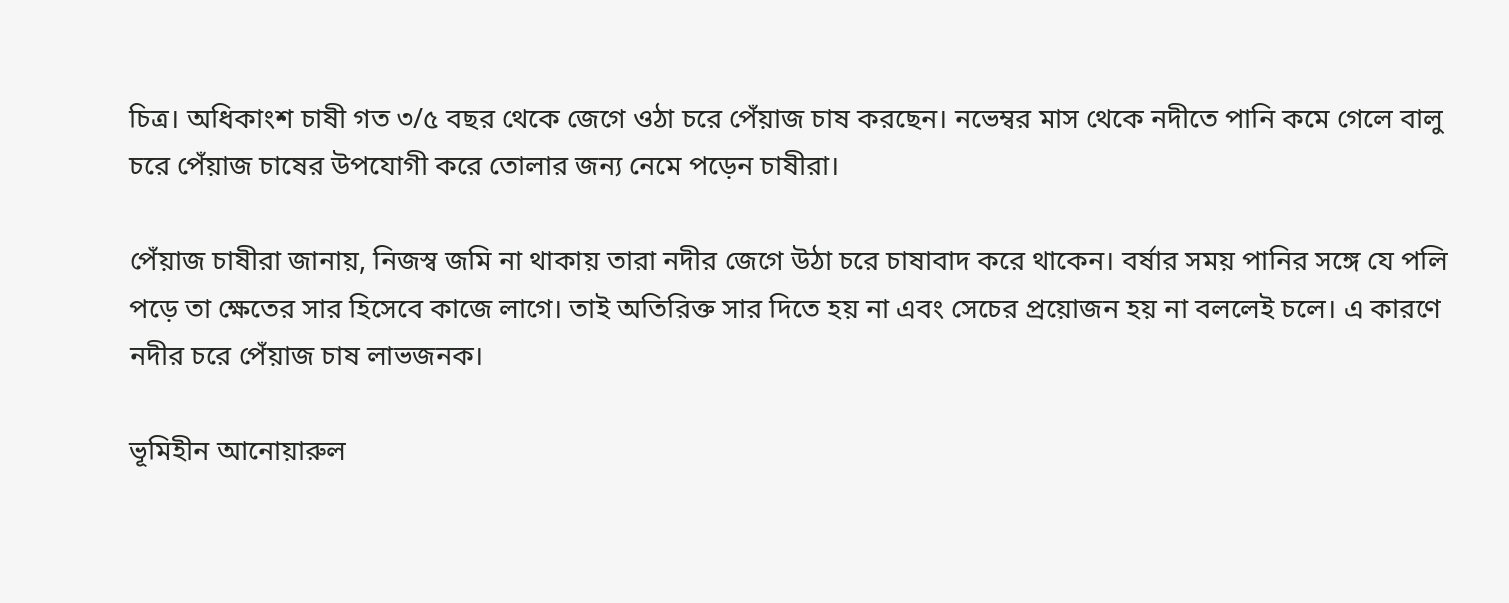চিত্র। অধিকাংশ চাষী গত ৩/৫ বছর থেকে জেগে ওঠা চরে পেঁয়াজ চাষ করছেন। নভেম্বর মাস থেকে নদীতে পানি কমে গেলে বালু চরে পেঁয়াজ চাষের উপযোগী করে তোলার জন্য নেমে পড়েন চাষীরা।

পেঁয়াজ চাষীরা জানায়, নিজস্ব জমি না থাকায় তারা নদীর জেগে উঠা চরে চাষাবাদ করে থাকেন। বর্ষার সময় পানির সঙ্গে যে পলি পড়ে তা ক্ষেতের সার হিসেবে কাজে লাগে। তাই অতিরিক্ত সার দিতে হয় না এবং সেচের প্রয়োজন হয় না বললেই চলে। এ কারণে নদীর চরে পেঁয়াজ চাষ লাভজনক।

ভূমিহীন আনোয়ারুল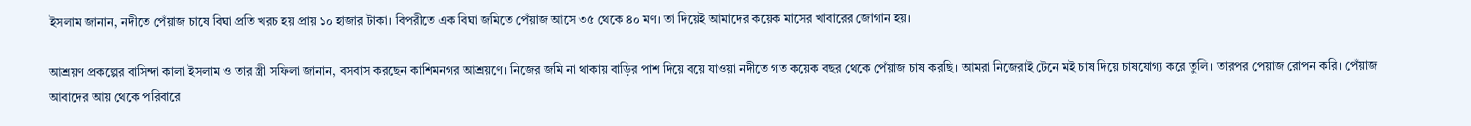ইসলাম জানান, নদীতে পেঁয়াজ চাষে বিঘা প্রতি খরচ হয় প্রায় ১০ হাজার টাকা। বিপরীতে এক বিঘা জমিতে পেঁয়াজ আসে ৩৫ থেকে ৪০ মণ। তা দিয়েই আমাদের কয়েক মাসের খাবারের জোগান হয়।

আশ্রয়ণ প্রকল্পের বাসিন্দা কালা ইসলাম ও তার স্ত্রী সফিলা জানান, বসবাস করছেন কাশিমনগর আশ্রয়ণে। নিজের জমি না থাকায় বাড়ির পাশ দিয়ে বয়ে যাওয়া নদীতে গত কয়েক বছর থেকে পেঁয়াজ চাষ করছি। আমরা নিজেরাই টেনে মই চাষ দিয়ে চাষযোগ্য করে তুলি। তারপর পেয়াজ রোপন করি। পেঁয়াজ আবাদের আয় থেকে পরিবারে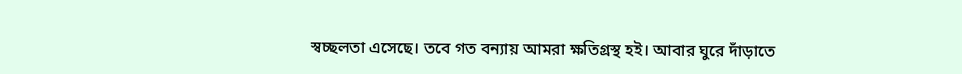স্বচ্ছলতা এসেছে। তবে গত বন্যায় আমরা ক্ষতিগ্রস্থ হই। আবার ঘুরে দাঁড়াতে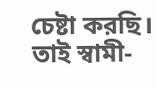চেষ্টা করছি। তাই স্বামী-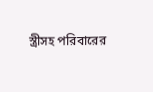স্ত্রীসহ পরিবারের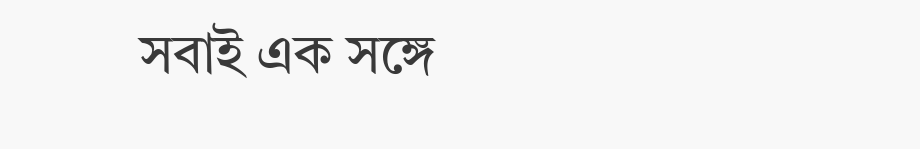সবাই এক সঙ্গে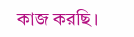কাজ করছি।